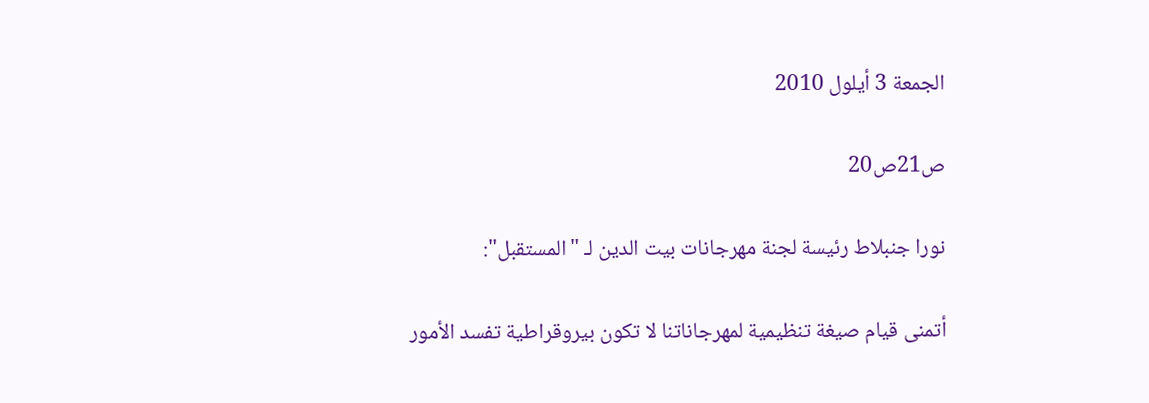الجمعة 3 أيلول 2010

ص21ص20

نورا جنبلاط رئيسة لجنة مهرجانات بيت الدين لـ "المستقبل":

أتمنى قيام صيغة تنظيمية لمهرجاناتنا لا تكون بيروقراطية تفسد الأمور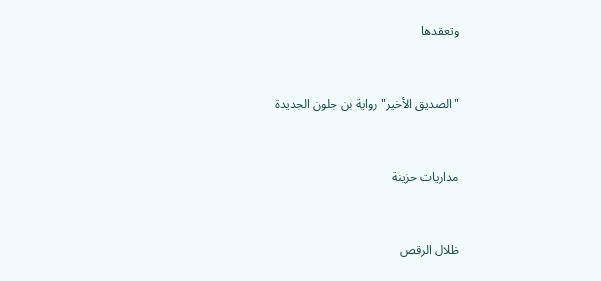وتعقدها


"الصديق الأخير" رواية بن جلون الجديدة


مداريات حزينة


ظلال الرقص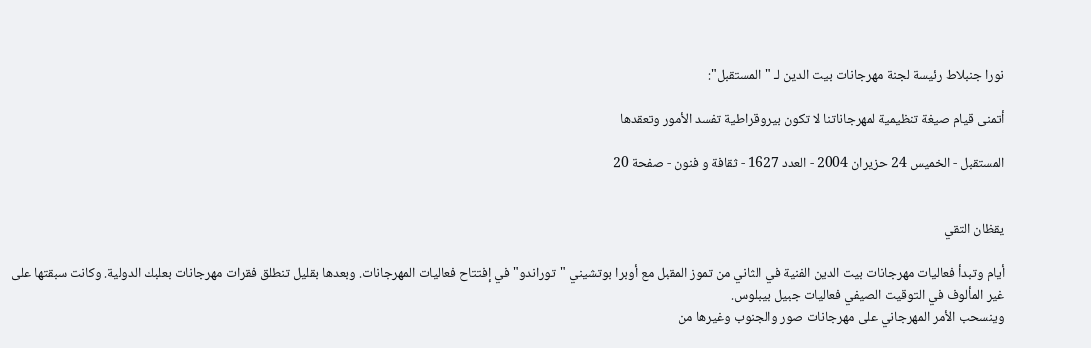نورا جنبلاط رئيسة لجنة مهرجانات بيت الدين لـ "المستقبل":

أتمنى قيام صيغة تنظيمية لمهرجاناتنا لا تكون بيروقراطية تفسد الأمور وتعقدها

المستقبل - الخميس 24 حزيران 2004 - العدد 1627 - ثقافة و فنون - صفحة 20


يقظان التقي

أيام وتبدأ فعاليات مهرجانات بيت الدين الفنية في الثاني من تموز المقبل مع أوبرا بوتشيني "توراندو" في إفتتاح فعاليات المهرجانات. وبعدها بقليل تنطلق فقرات مهرجانات بعلبك الدولية. وكانت سبقتها على غير المألوف في التوقيت الصيفي فعاليات جبيل بيبلوس.
وينسحب الأمر المهرجاني على مهرجانات صور والجنوب وغيرها من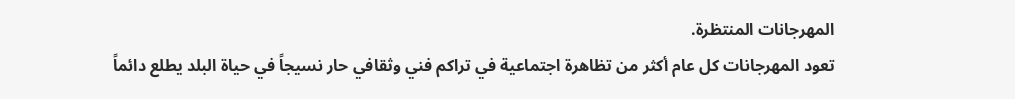المهرجانات المنتظرة.
تعود المهرجانات كل عام أكثر من تظاهرة اجتماعية في تراكم فني وثقافي حار نسيجاً في حياة البلد يطلع دائماً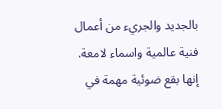بالجديد والجريء من أعمال فنية عالمية واسماء لامعة.
إنها بقع ضوئية مهمة في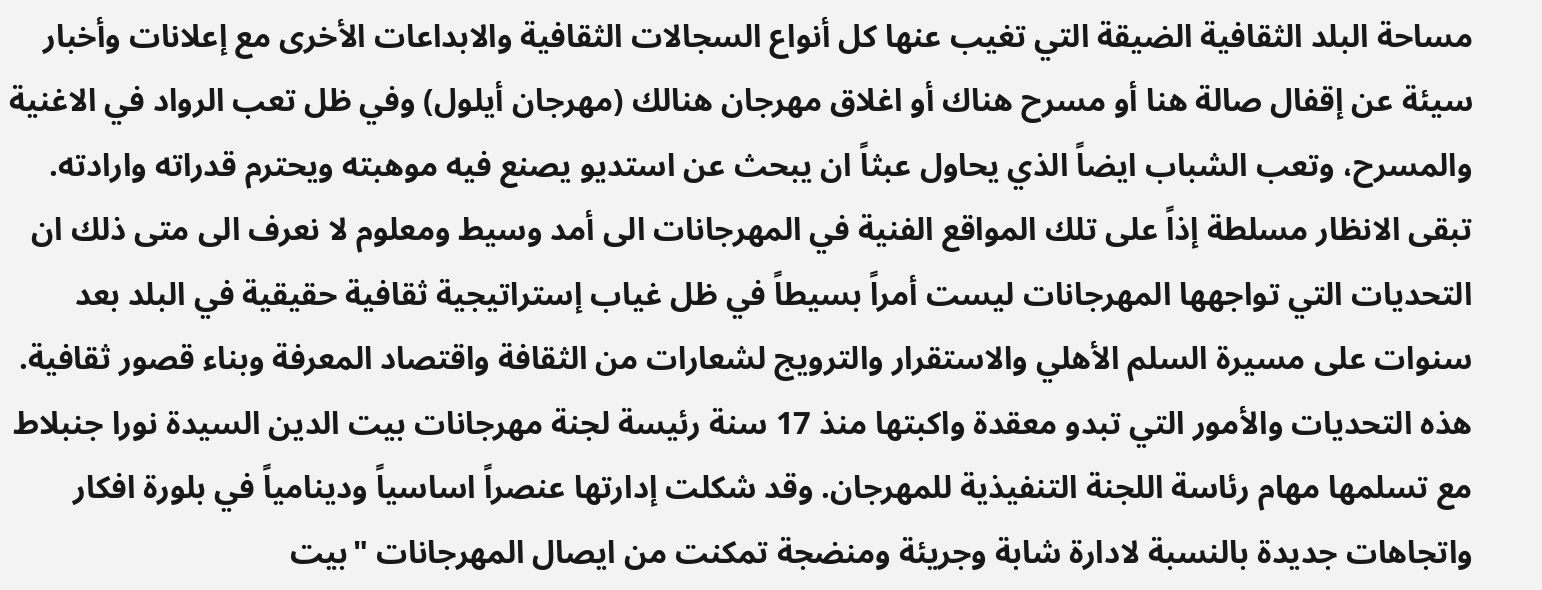مساحة البلد الثقافية الضيقة التي تغيب عنها كل أنواع السجالات الثقافية والابداعات الأخرى مع إعلانات وأخبار سيئة عن إقفال صالة هنا أو مسرح هناك أو اغلاق مهرجان هنالك (مهرجان أيلول) وفي ظل تعب الرواد في الاغنية والمسرح، وتعب الشباب ايضاً الذي يحاول عبثاً ان يبحث عن استديو يصنع فيه موهبته ويحترم قدراته وارادته.
تبقى الانظار مسلطة إذاً على تلك المواقع الفنية في المهرجانات الى أمد وسيط ومعلوم لا نعرف الى متى ذلك ان التحديات التي تواجهها المهرجانات ليست أمراً بسيطاً في ظل غياب إستراتيجية ثقافية حقيقية في البلد بعد سنوات على مسيرة السلم الأهلي والاستقرار والترويج لشعارات من الثقافة واقتصاد المعرفة وبناء قصور ثقافية.
هذه التحديات والأمور التي تبدو معقدة واكبتها منذ 17 سنة رئيسة لجنة مهرجانات بيت الدين السيدة نورا جنبلاط مع تسلمها مهام رئاسة اللجنة التنفيذية للمهرجان. وقد شكلت إدارتها عنصراً اساسياً ودينامياً في بلورة افكار واتجاهات جديدة بالنسبة لادارة شابة وجريئة ومنضجة تمكنت من ايصال المهرجانات "بيت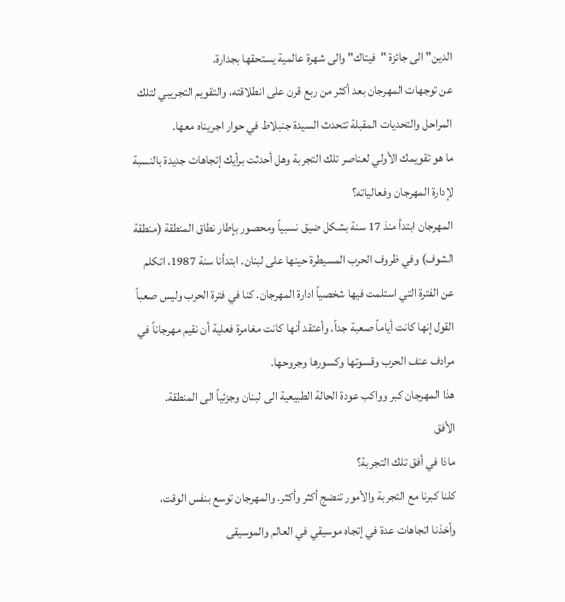الدين" الى جائزة "فيتاك" والى شهرة عالمية يستحقها بجدارة.
عن توجهات المهرجان بعد أكثر من ربع قرن على انطلاقته، والتقويم التجريبي لتلك المراحل والتحديات المقبلة تتحدث السيدة جنبلاط في حوار اجريناه معها.
ما هو تقويمك الأولي لعناصر تلك التجربة وهل أحدثت برأيك إتجاهات جديدة بالنسبة لإدارة المهرجان وفعالياته؟
المهرجان ابتدأ منذ 17 سنة بشكل ضيق نسبياً ومحصور بإطار نطاق المنطقة (منطقة الشوف) وفي ظروف الحرب المسيطرة حينها على لبنان. ابتدأنا سنة 1987، اتكلم عن الفترة التي استلمت فيها شخصياً ادارة المهرجان. كنا في فترة الحرب وليس صعباً القول إنها كانت أياماً صعبة جداً. وأعتقد أنها كانت مغامرة فعلية أن نقيم مهرجاناً في مرادف عنف الحرب وقسوتها وكسورها وجروحها.
هذا المهرجان كبر وواكب عودة الحالة الطبيعية الى لبنان وجزئياً الى المنطقة.
الأفق
ماذا في أفق تلك التجربة؟
كلنا كبرنا مع التجربة والأمور تنضج أكثر وأكثر. والمهرجان توسع بنفس الوقت، وأخذنا اتجاهات عدة في إتجاه موسيقي في العالم والموسيقى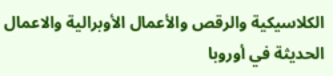الكلاسيكية والرقص والأعمال الأوبرالية والاعمال الحديثة في أوروبا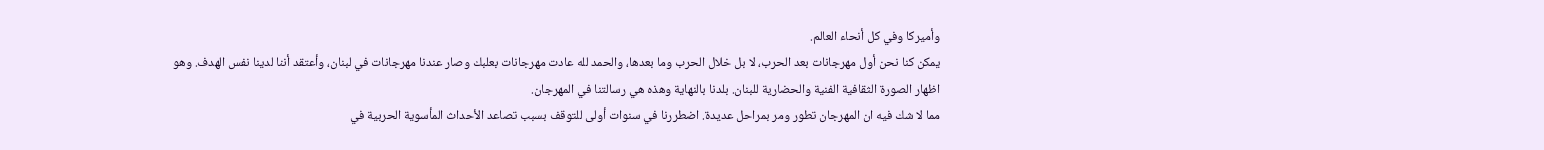وأميركا وفي كل أنحاء العالم.
يمكن كنا نحن أول مهرجانات بعد الحرب، لا بل خلال الحرب وما بعدها، والحمد لله عادت مهرجانات بعلبك وصار عندنا مهرجانات في لبنان، وأعتقد أننا لدينا نفس الهدف. وهو اظهار الصورة الثقافية الفنية والحضارية للبنان. بلدنا بالنهاية وهذه هي رسالتنا في المهرجان.
مما لا شك فيه ان المهرجان تطور ومر بمراحل عديدة. اضطررنا في سنوات أولى للتوقف بسبب تصاعد الأحداث المأسوية الحربية في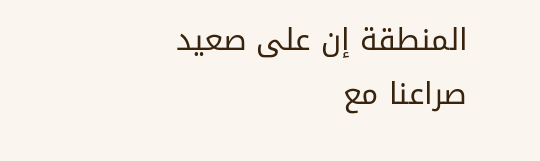المنطقة إن على صعيد صراعنا مع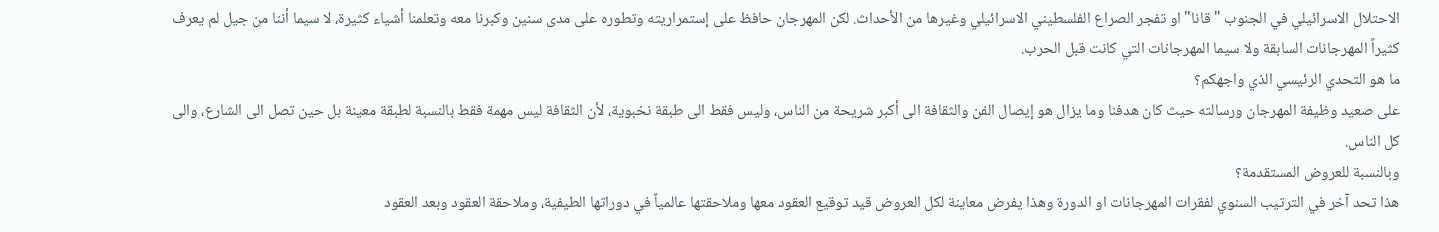الاحتلال الاسرائيلي في الجنوب "قانا" او تفجر الصراع الفلسطيني الاسرائيلي وغيرها من الأحداث. لكن المهرجان حافظ على إستمراريته وتطوره على مدى سنين وكبرنا معه وتعلمنا أشياء كثيرة، لا سيما أننا من جيل لم يعرف كثيراً المهرجانات السابقة ولا سيما المهرجانات التي كانت قبل الحرب.
ما هو التحدي الرئيسي الذي واجهكم؟
على صعيد وظيفة المهرجان ورسالته حيث كان هدفنا وما يزال هو إيصال الفن والثقافة الى أكبر شريحة من الناس، وليس فقط الى طبقة نخبوية، لأن الثقافة ليس مهمة فقط بالنسبة لطبقة معينة بل حين تصل الى الشارع، والى كل الناس.
وبالنسبة للعروض المستقدمة؟
هذا تحد آخر في الترتيب السنوي لفقرات المهرجانات او الدورة وهذا يفرض معاينة لكل العروض قيد توقيع العقود معها وملاحقتها عالمياً في دوراتها الطيفية، وملاحقة العقود وبعد العقود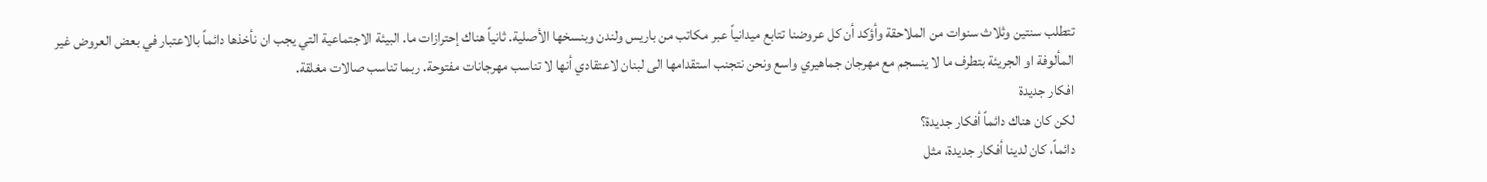تتطلب سنتين وثلاث سنوات من الملاحقة وأؤكد أن كل عروضنا تتابع ميدانياً عبر مكاتب من باريس ولندن وبنسخها الأصلية. ثانياً هناك إحترازات ما. البيئة الاجتماعية التي يجب ان نأخذها دائماً بالاعتبار في بعض العروض غير المألوفة او الجريئة بتطرف ما لا ينسجم مع مهرجان جماهيري واسع ونحن نتجنب استقدامها الى لبنان لاعتقادي أنها لا تناسب مهرجانات مفتوحة. ربما تناسب صالات مغلقة.
افكار جديدة
لكن كان هناك دائماً أفكار جديدة؟
دائماً، كان لدينا أفكار جديدة، مثل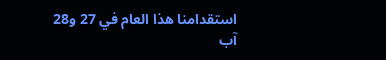استقدامنا هذا العام في 27 و28 آب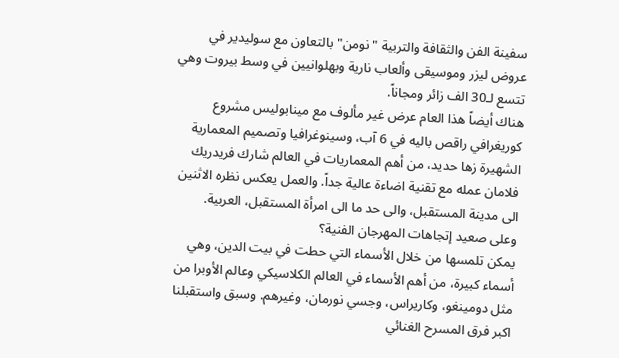سفينة الفن والثقافة والتربية "نومن" بالتعاون مع سوليدير في عروض ليزر وموسيقى وألعاب نارية وبهلوانيين في وسط بيروت وهي تتسع لـ30 الف زائر ومجاناً.
هناك أيضاً هذا العام عرض غير مألوف مع مينابوليس مشروع كوريغرافي راقص باليه في 6 آب، وسينوغرافيا وتصميم المعمارية الشهيرة زها حديد، من أهم المعماريات في العالم شارك فريدريك فلامان عمله مع تقنية اضاءة عالية جداً. والعمل يعكس نظره الاثنين الى مدينة المستقبل، والى حد ما الى امرأة المستقبل، العربية.
وعلى صعيد إتجاهات المهرجان الفنية؟
يمكن تلمسها من خلال الأسماء التي حطت في بيت الدين، وهي أسماء كبيرة، من أهم الأسماء في العالم الكلاسيكي وعالم الأوبرا من مثل دومينغو، وكاريراس، وجسي نورمان، وغيرهم. وسبق واستقبلنا اكبر فرق المسرح الغنائي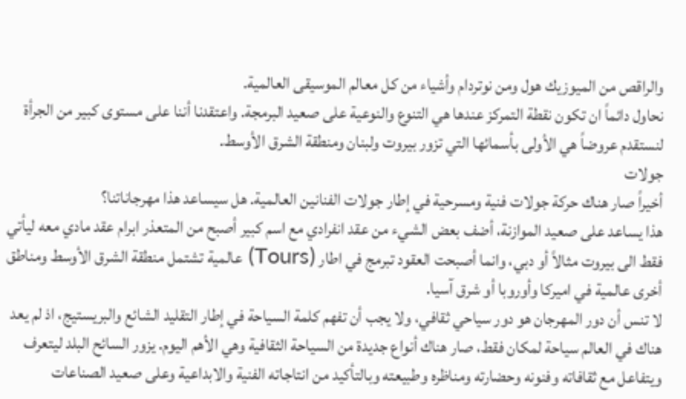والراقص من الميوزيك هول ومن نوتردام وأشياء من كل معالم الموسيقى العالمية.
نحاول دائماً ان تكون نقطة التمركز عندها هي التنوع والنوعية على صعيد البرمجة. واعتقدنا أننا على مستوى كبير من الجرأة لنستقدم عروضاً هي الأولى بأسمائها التي تزور بيروت ولبنان ومنطقة الشرق الأوسط.
جولات
أخيراً صار هناك حركة جولات فنية ومسرحية في إطار جولات الفنانين العالمية. هل سيساعد هذا مهرجاناتنا؟
هذا يساعد على صعيد الموازنة، أضف بعض الشيء من عقد انفرادي مع اسم كبير أصبح من المتعذر ابرام عقد مادي معه ليأتي فقط الى بيروت مثالاً أو دبي، وانما أصبحت العقود تبرمج في اطار (Tours) عالمية تشتمل منطقة الشرق الأوسط ومناطق أخرى عالمية في اميركا وأوروبا أو شرق آسيا.
لا تنس أن دور المهرجان هو دور سياحي ثقافي، ولا يجب أن تفهم كلمة السياحة في إطار التقليد الشائع والبريستيج، اذ لم يعد هناك في العالم سياحة لمكان فقط، صار هناك أنواع جديدة من السياحة الثقافية وهي الأهم اليوم. يزور السائح البلد ليتعرف ويتفاعل مع ثقافاته وفنونه وحضارته ومناظره وطبيعته وبالتأكيد من انتاجاته الفنية والابداعية وعلى صعيد الصناعات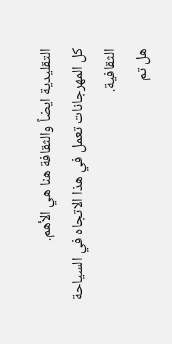التقليدية ايضاً والثقافة هنا هي الأهم.
كل المهرجانات تعمل في هذا الاتجاه في السياحة الثقافية.
هل تم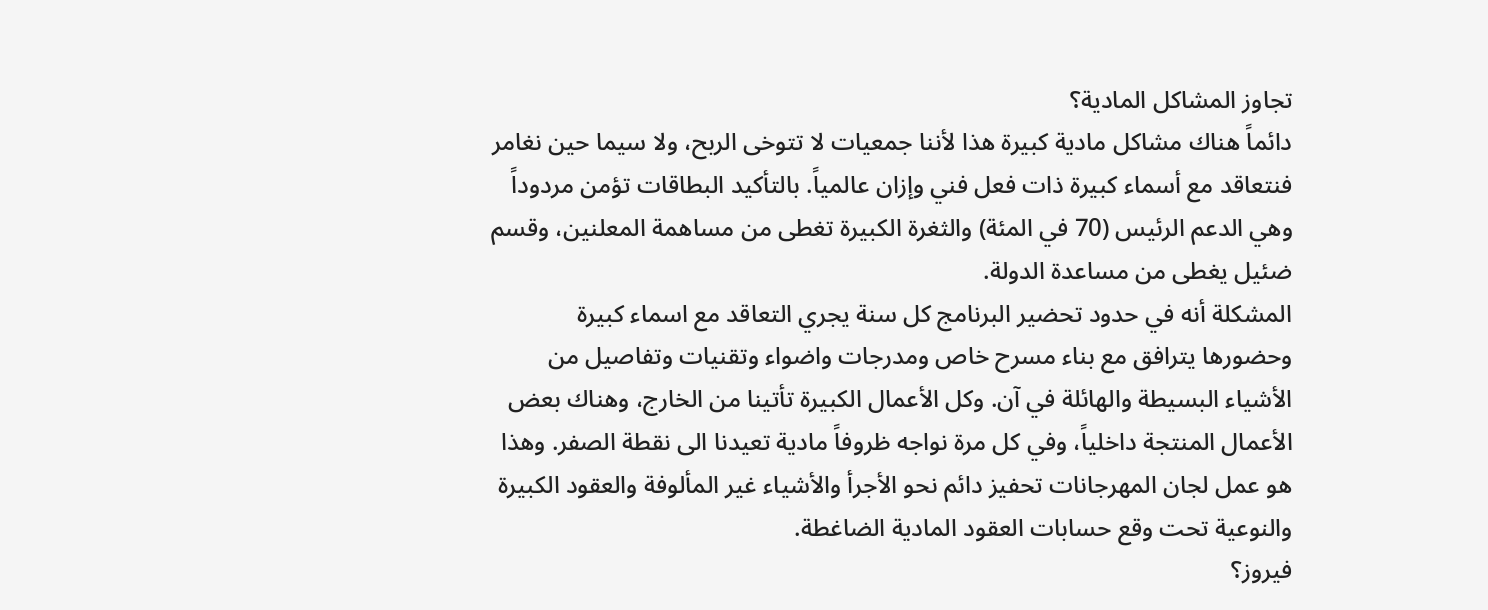تجاوز المشاكل المادية؟
دائماً هناك مشاكل مادية كبيرة هذا لأننا جمعيات لا تتوخى الربح، ولا سيما حين نغامر فنتعاقد مع أسماء كبيرة ذات فعل فني وإزان عالمياً. بالتأكيد البطاقات تؤمن مردوداً وهي الدعم الرئيس (70 في المئة) والثغرة الكبيرة تغطى من مساهمة المعلنين، وقسم ضئيل يغطى من مساعدة الدولة.
المشكلة أنه في حدود تحضير البرنامج كل سنة يجري التعاقد مع اسماء كبيرة وحضورها يترافق مع بناء مسرح خاص ومدرجات واضواء وتقنيات وتفاصيل من الأشياء البسيطة والهائلة في آن. وكل الأعمال الكبيرة تأتينا من الخارج، وهناك بعض الأعمال المنتجة داخلياً، وفي كل مرة نواجه ظروفاً مادية تعيدنا الى نقطة الصفر. وهذا هو عمل لجان المهرجانات تحفيز دائم نحو الأجرأ والأشياء غير المألوفة والعقود الكبيرة والنوعية تحت وقع حسابات العقود المادية الضاغطة.
فيروز؟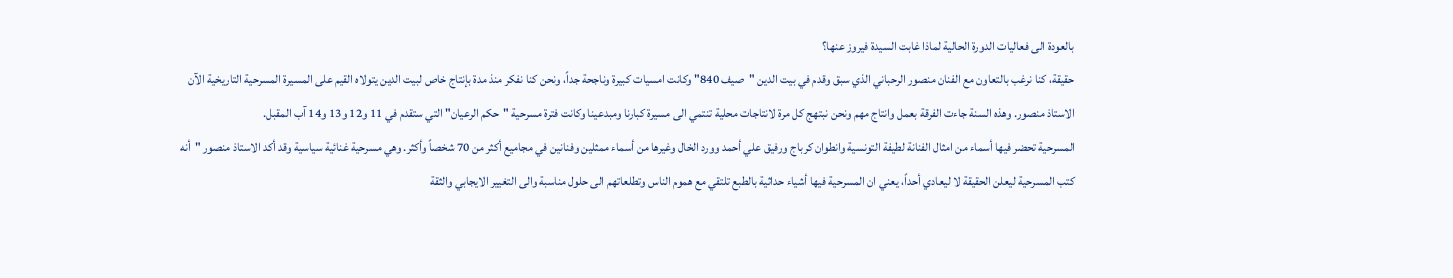بالعودة الى فعاليات الدورة الحالية لماذا غابت السيدة فيروز عنها؟
حقيقة، كنا نرغب بالتعاون مع الفنان منصور الرحباني الذي سبق وقدم في بيت الدين "صيف 840" وكانت امسيات كبيرة وناجحة جداً، ونحن كنا نفكر منذ مدة بإنتاج خاص لبيت الدين يتولاه القيم على المسيرة المسرحية التاريخية الآن الاستاذ منصور. وهذه السنة جاءت الفرقة بعمل وانتاج مهم ونحن نبتهج كل مرة لانتاجات محلية تنتمي الى مسيرة كبارنا ومبدعينا وكانت فترة مسرحية "حكم الرعيان" التي ستقدم في 11 و12 و13 و14 آب المقبل.
المسرحية تحضر فيها أسماء من امثال الفنانة لطيفة التونسية وانطوان كرباج ورفيق علي أحمد وورد الخال وغيرها من أسماء ممثلين وفنانين في مجاميع أكثر من 70 شخصاً وأكثر. وهي مسرحية غنائية سياسية وقد أكد الاستاذ منصور "أنه كتب المسرحية ليعلن الحقيقة لا ليعادي أحداً، يعني ان المسرحية فيها أشياء حداثية بالطبع تلتقي مع هموم الناس وتطلعاتهم الى حلول مناسبة والى التغيير الايجابي والثقة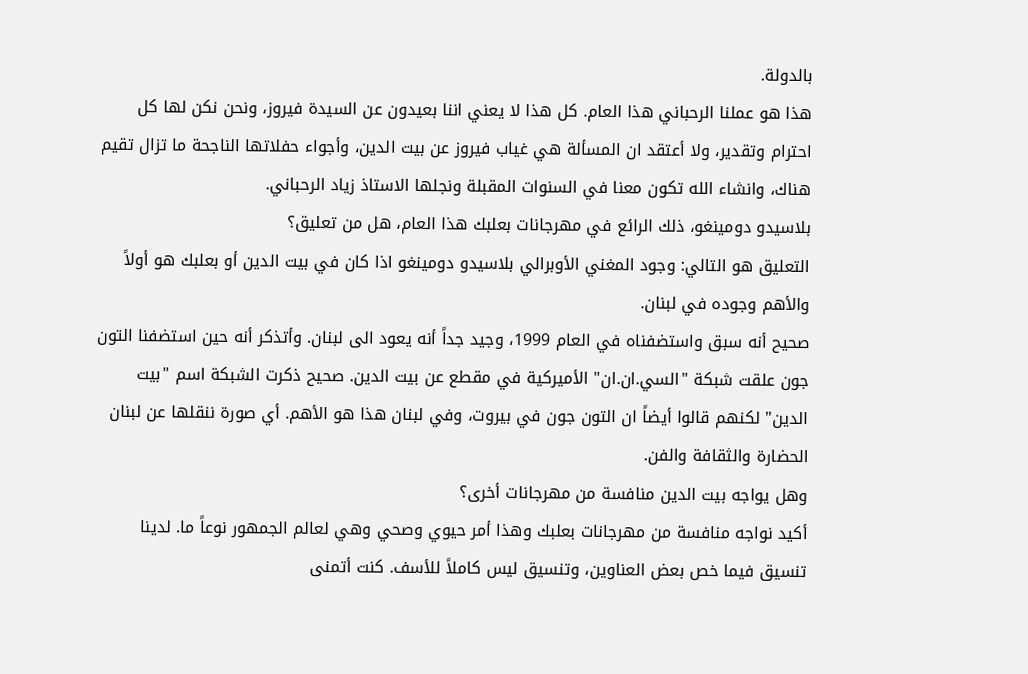بالدولة.
هذا هو عملنا الرحباني هذا العام. كل هذا لا يعني اننا بعيدون عن السيدة فيروز، ونحن نكن لها كل احترام وتقدير، ولا أعتقد ان المسألة هي غياب فيروز عن بيت الدين، وأجواء حفلاتها الناجحة ما تزال تقيم هناك، وانشاء الله تكون معنا في السنوات المقبلة ونجلها الاستاذ زياد الرحباني.
بلاسيدو دومينغو، ذلك الرائع في مهرجانات بعلبك هذا العام، هل من تعليق؟
التعليق هو التالي: وجود المغني الأوبرالي بلاسيدو دومينغو اذا كان في بيت الدين أو بعلبك هو أولاً والأهم وجوده في لبنان.
صحيح أنه سبق واستضفناه في العام 1999، وجيد جداً أنه يعود الى لبنان. وأتذكر أنه حين استضفنا التون جون علقت شبكة "السي.ان.ان" الأميركية في مقطع عن بيت الدين. صحيح ذكرت الشبكة اسم "بيت الدين" لكنهم قالوا أيضاً ان التون جون في بيروت، وفي لبنان هذا هو الأهم. أي صورة ننقلها عن لبنان الحضارة والثقافة والفن.
وهل يواجه بيت الدين منافسة من مهرجانات أخرى؟
أكيد نواجه منافسة من مهرجانات بعلبك وهذا أمر حيوي وصحي وهي لعالم الجمهور نوعاً ما. لدينا تنسيق فيما خص بعض العناوين، وتنسيق ليس كاملاً للأسف. كنت أتمنى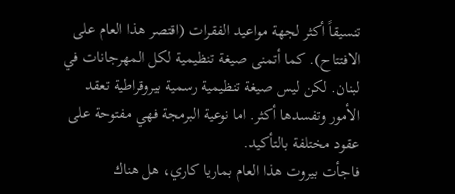تنسيقاً أكثر لجهة مواعيد الفقرات (اقتصر هذا العام على الافتتاح). كما أتمنى صيغة تنظيمية لكل المهرجانات في لبنان. لكن ليس صيغة تنظيمية رسمية بيروقراطية تعقد الأمور وتفسدها أكثر. اما نوعية البرمجة فهي مفتوحة على عقود مختلفة بالتأكيد.
فاجأت بيروت هذا العام بماريا كاري، هل هناك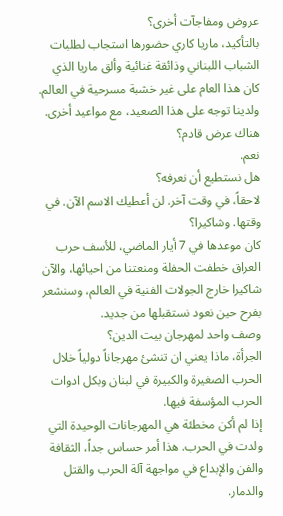عروض ومفاجآت أخرى؟
بالتأكيد، ماريا كاري حضورها استجاب لطلبات الشباب اللبناني وذائقة غنائية وألق ماريا الذي كان هذا العام على غير خشبة مسرحية في العالم. ولدينا توجه على هذا الصعيد، مع مواعيد أخرى.
هناك عرض قادم؟
نعم.
هل نستطيع أن نعرفه؟
لاحقاً، في وقت آخر. لن أعطيك الاسم الآن. في وقتها. وشاكيرا؟
كان موعدها في 7 أيار الماضي، للأسف حرب العراق خطفت الحفلة ومنعتنا من احيائها، والآن شاكيرا خارج الجولات الفنية في العالم، وسنشعر بفرح حين نعود نستقبلها من جديد.
وصف واحد لمهرجان بيت الدين؟
الجرأة، ماذا يعني ان تنشئ مهرجاناً دولياً خلال الحرب الصغيرة والكبيرة في لبنان وبكل ادوات الحرب المؤسفة فيها.
إذا لم أكن مخطئة هي المهرجانات الوحيدة التي ولدت في الحرب. هذا أمر حساس جداً، الثقافة والفن والإبداع في مواجهة آلة الحرب والقتل والدمار.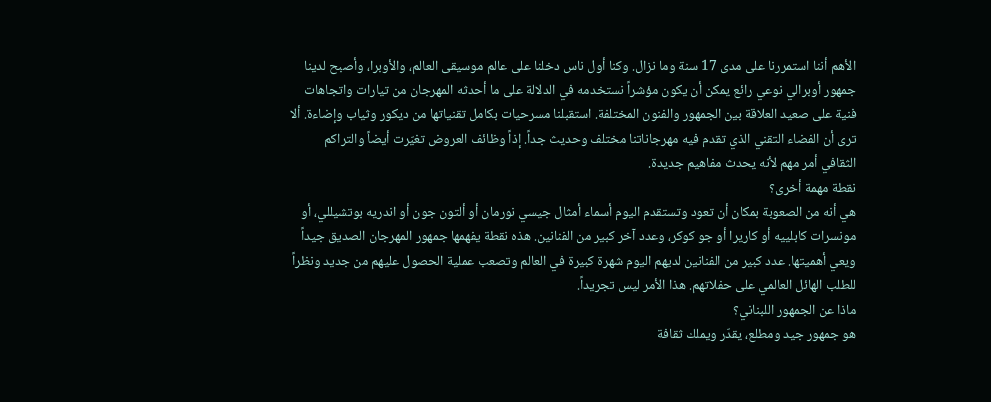الأهم أننا استمررنا على مدى 17 سنة وما نزال. وكنا أول ناس دخلنا على عالم موسيقى العالم، والأوبرا، وأصبح لدينا جمهور أوبرالي نوعي رائع يمكن أن يكون مؤشراً نستخدمه في الدلالة على ما أحدثه المهرجان من تيارات واتجاهات فنية على صعيد العلاقة بين الجمهور والفنون المختلفة. استقبلنا مسرحيات بكامل تقنياتها من ديكور وثياب وإضاءة. ألا ترى أن الفضاء التقني الذي تقدم فيه مهرجاناتنا مختلف وحديث جداً. إذاً وظائف العروض تغيّرت أيضاً والتراكم الثقافي أمر مهم لأنه يحدث مفاهيم جديدة.
نقطة مهمة أخرى؟
هي أنه من الصعوبة بمكان أن تعود وتستقدم اليوم أسماء أمثال جيسي نورمان أو ألتون جون أو اندريه بوتشيللي، أو مونسرات كابلييه أو كاريرا أو جو كوكر، وعدد آخر كبير من الفنانين. هذه نقطة يفهمها جمهور المهرجان الصديق جيداً ويعي أهميتها. عدد كبير من الفنانين لديهم اليوم شهرة كبيرة في العالم وتصعب عملية الحصول عليهم من جديد ونظراً للطلب الهائل العالمي على حفلاتهم. هذا الأمر ليس تجريداً.
ماذا عن الجمهور اللبناني؟
هو جمهور جيد ومطلع، يقدّر ويملك ثقافة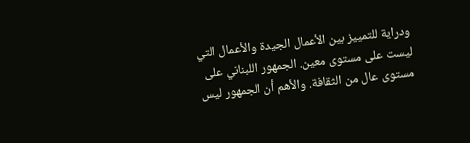ودراية للتمييز بين الأعمال الجيدة والأعمال التي ليست على مستوى معين. الجمهور اللبناني على مستوى عال من الثقافة. والأهم أن الجمهور ليس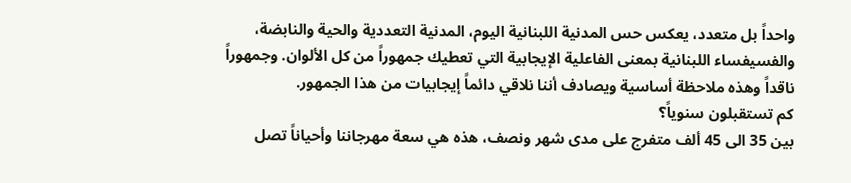واحداً بل متعدد، يعكس حس المدنية اللبنانية اليوم، المدنية التعددية والحية والنابضة، والفسيفساء اللبنانية بمعنى الفاعلية الإيجابية التي تعطيك جمهوراً من كل الألوان. وجمهوراً ناقداً وهذه ملاحظة أساسية ويصادف أننا نلاقي دائماً إيجابيات من هذا الجمهور.
كم تستقبلون سنوياً؟
بين 35 الى 45 ألف متفرج على مدى شهر ونصف، هذه هي سعة مهرجاننا وأحياناً تصل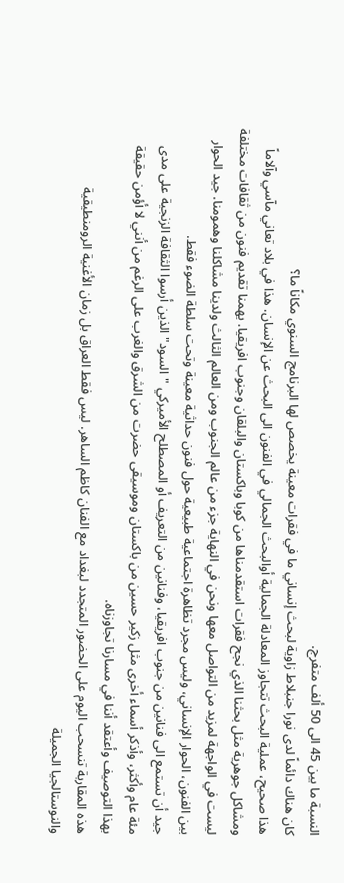النسبة ما بين 45 الى 50 ألف متفرج.
كان هناك دائماً لدى نورا جنبلاط زاوية لبحث إنساني ما في فقرات معينة يخصص لها البرنامج السنوي مكاناً ما؟
هذا صحيح، عملية البحث تتجاوز المعادلة الجمالية أوالبحث الجمالي في الفنون الى البحث عن الإنسان. هذا في بلاد تعاني مآسي وآلاماً ومشاكل جوهرية مثل بحثنا الذي نجح فقرات استقدمناها من كوبا وباكستان والبلقان وجنوب افريقيا. يهمنا تقديم فنون من ثقافات مختلفة ليست في الواجهة لمزيد من التواصل معها ونحن في النهاية جزء من عالم الجنوب ومن العالم الثالث ولدينا مشاكلنا وهمومنا. جيد الحوار بين الفنون، الحوار الإنساني، وليس مجرد تظاهرة اجتماعية طبيعية حول فنون حداثية معينة وتحت سلطة الضوء فقط.
جيد أن تستمع الى فنانين من جنوب افريقيا، وفنانين من التعريف أو المصطلح الأميركي "السود" الذين أرسوا الثقافة الزنجية على مدى مئة عام وأكثر، وأذكر أسماء أخرى مثل زكير حسين من باكستان وموسيقى حضرت من الشرق والغرب على الرغم من أنني لا أؤمن حقيقة بهذا التوصيف وأعتقد أننا في مسارنا تجاوزناه.
هذه المقاربة تنسحب اليوم على الحضور المتجدد لبغداد مع الفنان كاظم الساهر. ليس فقط العراق بل زمان الأغنية الرومنطيقية والنوستالجيا الجميلة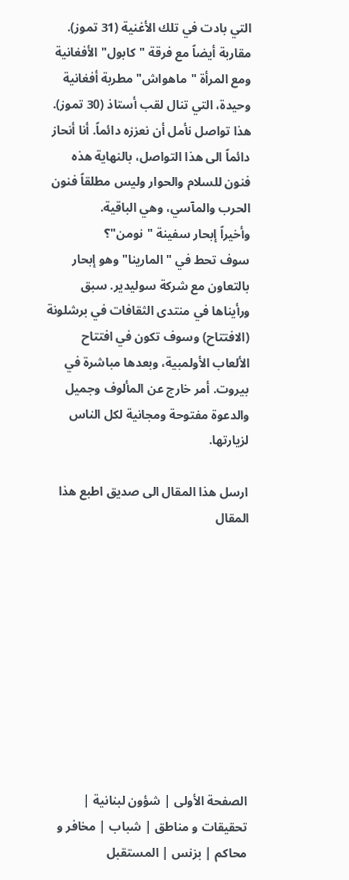التي بادت في تلك الأغنية (31 تموز).
مقاربة أيضاً مع فرقة "كابول" الأفغانية ومع المرأة "ماهواش" مطربة أفغانية وحيدة، التي تنال لقب أستاذ (30 تموز).
هذا تواصل نأمل أن نعززه دائماً. أنا أنحاز دائماً الى هذا التواصل، بالنهاية هذه فنون للسلام والحوار وليس مطلقاً فنون الحرب والمآسي، وهي الباقية.
وأخيراً إبحار سفينة "نومن"؟
سوف تحط في "المارينا" وهو إبحار بالتعاون مع شركة سوليدير. سبق ورأيناها في منتدى الثقافات في برشلونة (الافتتاح) وسوف تكون في افتتاح الألعاب الأولمبية، وبعدها مباشرة في بيروت. أمر خارج عن المألوف وجميل والدعوة مفتوحة ومجانية لكل الناس لزيارتها.

ارسل هذا المقال الى صديق اطبع هذا المقال










الصفحة الأولى | شؤون لبنانية | تحقيقات و مناطق | شباب | مخافر و محاكم | بزنس | المستقبل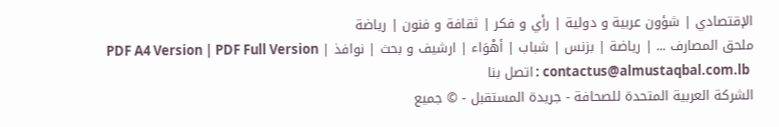الإقتصادي | شؤون عربية و دولية | رأي و فكر | ثقافة و فنون | رياضة
ملحق المصارف ... | رياضة | بزنس | شباب | أهْوَاء | ارشيف و بحث | نوافذ | PDF A4 Version | PDF Full Version
 contactus@almustaqbal.com.lb : اتصل بنا
الشركة العربية المتحدة للصحافة - جريدة المستقبل - © جميع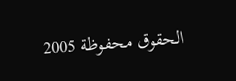الحقوق محفوظة 2005